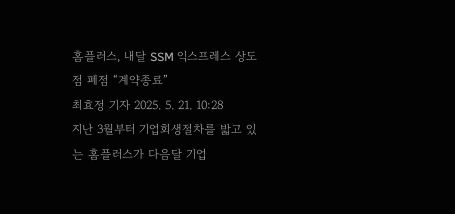홈플러스, 내달 SSM 익스프레스 상도점 폐점 “계약종료”
최효정 기자 2025. 5. 21. 10:28
지난 3월부터 기업회생절차를 밟고 있는 홈플러스가 다음달 기업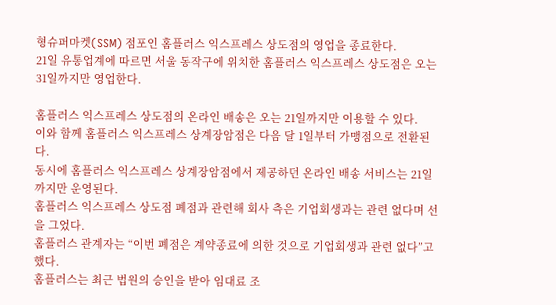형슈퍼마켓(SSM) 점포인 홈플러스 익스프레스 상도점의 영업을 종료한다.
21일 유통업계에 따르면 서울 동작구에 위치한 홈플러스 익스프레스 상도점은 오는 31일까지만 영업한다.

홈플러스 익스프레스 상도점의 온라인 배송은 오는 21일까지만 이용할 수 있다.
이와 함께 홈플러스 익스프레스 상계장암점은 다음 달 1일부터 가맹점으로 전환된다.
동시에 홈플러스 익스프레스 상계장암점에서 제공하던 온라인 배송 서비스는 21일까지만 운영된다.
홈플러스 익스프레스 상도점 폐점과 관련해 회사 측은 기업회생과는 관련 없다며 선을 그었다.
홈플러스 관계자는 “이번 폐점은 계약종료에 의한 것으로 기업회생과 관련 없다”고 했다.
홈플러스는 최근 법원의 승인을 받아 임대료 조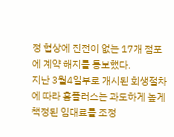정 협상에 진전이 없는 17개 점포에 계약 해지를 통보했다.
지난 3월4일부로 개시된 회생절차에 따라 홈플러스는 과도하게 높게 책정된 임대료를 조정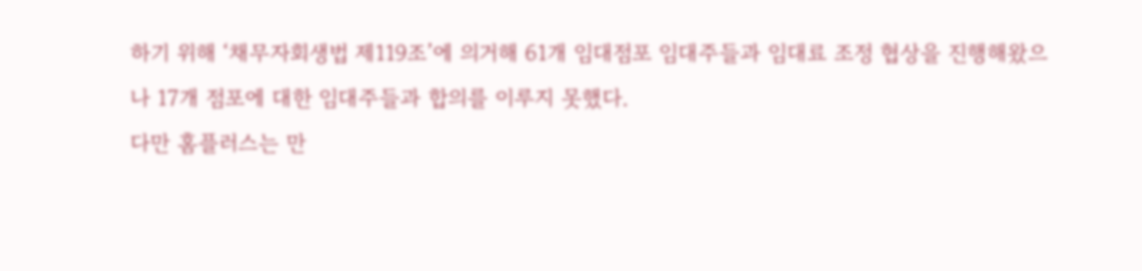하기 위해 ‘채무자회생법 제119조’에 의거해 61개 임대점포 임대주들과 임대료 조정 협상을 진행해왔으나 17개 점포에 대한 임대주들과 합의를 이루지 못했다.
다만 홈플러스는 만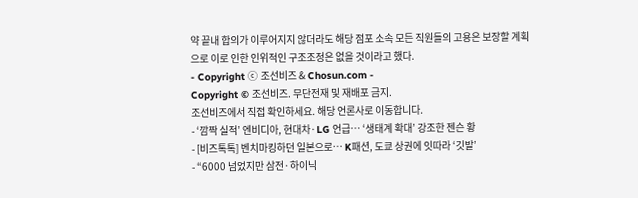약 끝내 합의가 이루어지지 않더라도 해당 점포 소속 모든 직원들의 고용은 보장할 계획으로 이로 인한 인위적인 구조조정은 없을 것이라고 했다.
- Copyright ⓒ 조선비즈 & Chosun.com -
Copyright © 조선비즈. 무단전재 및 재배포 금지.
조선비즈에서 직접 확인하세요. 해당 언론사로 이동합니다.
- ‘깜짝 실적’ 엔비디아, 현대차·LG 언급… ‘생태계 확대’ 강조한 젠슨 황
- [비즈톡톡] 벤치마킹하던 일본으로… K패션, 도쿄 상권에 잇따라 ‘깃발’
- “6000 넘었지만 삼전·하이닉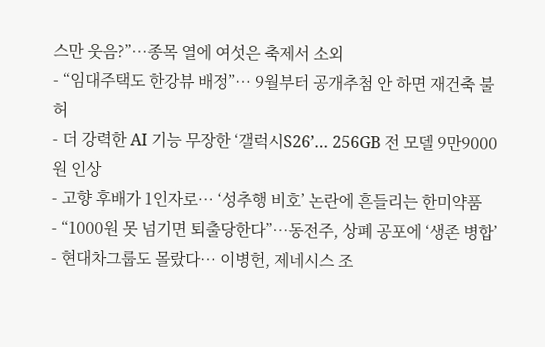스만 웃음?”…종목 열에 여섯은 축제서 소외
- “임대주택도 한강뷰 배정”… 9월부터 공개추첨 안 하면 재건축 불허
- 더 강력한 AI 기능 무장한 ‘갤럭시S26’… 256GB 전 모델 9만9000원 인상
- 고향 후배가 1인자로… ‘성추행 비호’ 논란에 흔들리는 한미약품
- “1000원 못 넘기면 퇴출당한다”…동전주, 상폐 공포에 ‘생존 병합’
- 현대차그룹도 몰랐다… 이병헌, 제네시스 조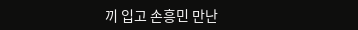끼 입고 손흥민 만난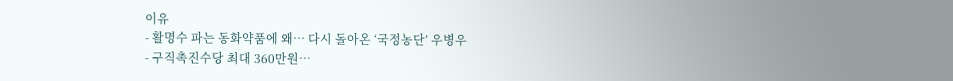이유
- 활명수 파는 동화약품에 왜… 다시 돌아온 ‘국정농단’ 우병우
- 구직촉진수당 최대 360만원…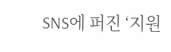SNS에 퍼진 ‘지원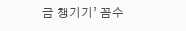금 챙기기’ 꼼수